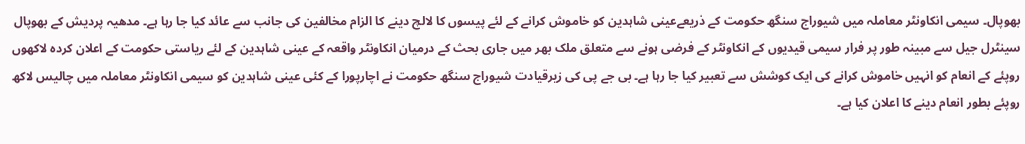بھوپال۔ سیمی انکاونٹر معاملہ میں شیوراج سنگھ حکومت کے ذریعےعینی شاہدین کو خاموش کرانے کے لئے پیسوں کا لالچ دینے کا الزام مخالفین کی جانب سے عائد کیا جا رہا ہے۔ مدھیہ پردیش کے بھوپال سینٹرل جیل سے مبینہ طور پر فرار سیمی قیدیوں کے انکاونٹر کے فرضی ہونے سے متعلق ملک بھر میں جاری بحث کے درمیان انکاونٹر واقعہ کے عینی شاہدین کے لئے ریاستی حکومت کے اعلان کردہ لاکھوں روپئے کے انعام کو انہیں خاموش کرانے کی ایک کوشش سے تعبیر کیا جا رہا ہے۔ بی جے پی کی زیرقیادت شیوراج سنگھ حکومت نے اچارپورا کے کئی عینی شاہدین کو سیمی انکاونٹر معاملہ میں چالیس لاکھ روپئے بطور انعام دینے کا اعلان کیا ہے۔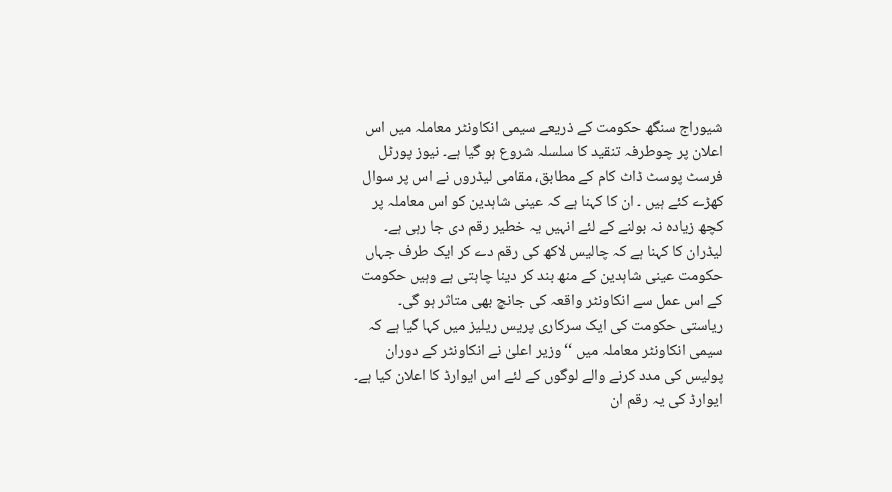شیوراج سنگھ حکومت کے ذریعے سیمی انکاونٹر معاملہ میں اس اعلان پر چوطرفہ تنقید کا سلسلہ شروع ہو گیا ہے۔ نیوز پورٹل فرسٹ پوسٹ ڈاٹ کام کے مطابق، مقامی لیڈروں نے اس پر سوال کھڑے کئے ہیں ۔ ان کا کہنا ہے کہ عینی شاہدین کو اس معاملہ پر کچھ زیادہ نہ بولنے کے لئے انہیں یہ خطیر رقم دی جا رہی ہے۔ لیڈران کا کہنا ہے کہ چالیس لاکھ کی رقم دے کر ایک طرف جہاں حکومت عینی شاہدین کے منھ بند کر دینا چاہتی ہے وہیں حکومت کے اس عمل سے انکاونٹر واقعہ کی جانچ بھی متاثر ہو گی۔
ریاستی حکومت کی ایک سرکاری پریس ریلیز میں کہا گیا ہے کہ سیمی انکاونٹر معاملہ میں ‘‘وزیر اعلیٰ نے انکاونٹر کے دوران پولیس کی مدد کرنے والے لوگوں کے لئے اس ایوارڈ کا اعلان کیا ہے۔ ایوارڈ کی یہ رقم ان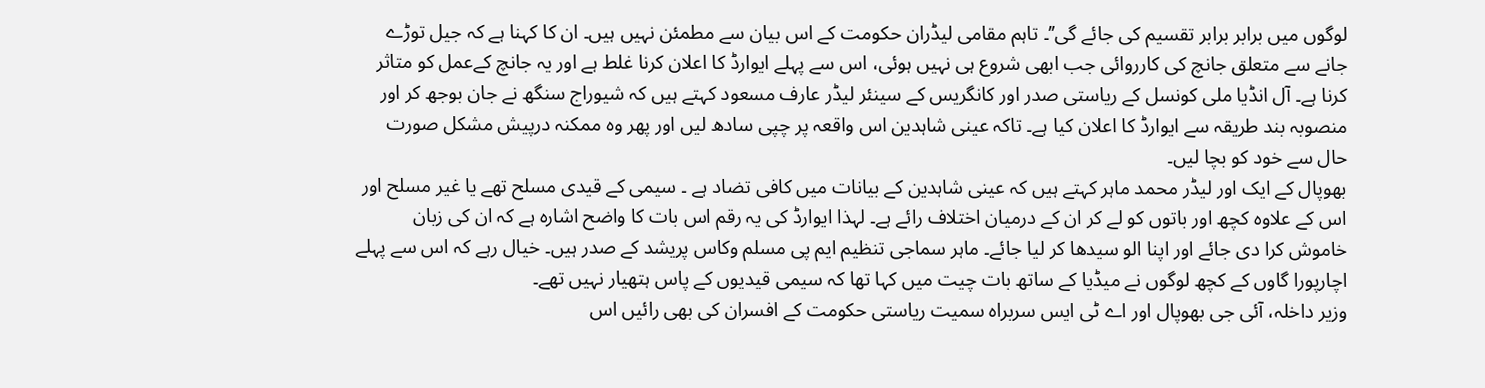لوگوں میں برابر برابر تقسیم کی جائے گی’’۔ تاہم مقامی لیڈران حکومت کے اس بیان سے مطمئن نہیں ہیں۔ ان کا کہنا ہے کہ جیل توڑے جانے سے متعلق جانچ کی کارروائی جب ابھی شروع ہی نہیں ہوئی، اس سے پہلے ایوارڈ کا اعلان کرنا غلط ہے اور یہ جانچ کےعمل کو متاثر کرنا ہے۔ آل انڈیا ملی کونسل کے ریاستی صدر اور کانگریس کے سینئر لیڈر عارف مسعود کہتے ہیں کہ شیوراج سنگھ نے جان بوجھ کر اور منصوبہ بند طریقہ سے ایوارڈ کا اعلان کیا ہے۔ تاکہ عینی شاہدین اس واقعہ پر چپی سادھ لیں اور پھر وہ ممکنہ درپیش مشکل صورت حال سے خود کو بچا لیں۔
بھوپال کے ایک اور لیڈر محمد ماہر کہتے ہیں کہ عینی شاہدین کے بیانات میں کافی تضاد ہے ۔ سیمی کے قیدی مسلح تھے یا غیر مسلح اور اس کے علاوہ کچھ اور باتوں کو لے کر ان کے درمیان اختلاف رائے ہے۔ لہذا ایوارڈ کی یہ رقم اس بات کا واضح اشارہ ہے کہ ان کی زبان خاموش کرا دی جائے اور اپنا الو سیدھا کر لیا جائے۔ ماہر سماجی تنظیم ایم پی مسلم وکاس پریشد کے صدر ہیں۔ خیال رہے کہ اس سے پہلے اچارپورا گاوں کے کچھ لوگوں نے میڈیا کے ساتھ بات چیت میں کہا تھا کہ سیمی قیدیوں کے پاس ہتھیار نہیں تھے۔
وزیر داخلہ، آئی جی بھوپال اور اے ٹی ایس سربراہ سمیت ریاستی حکومت کے افسران کی بھی رائیں اس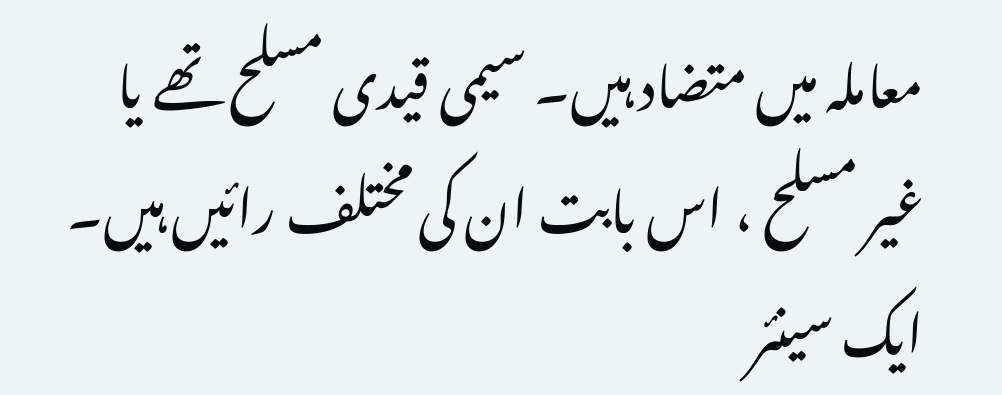معاملہ میں متضاد ہیں۔ سیمی قیدی مسلح تھے یا غیر مسلح ، اس بابت ان کی مختلف رائیں ہیں۔ ایک سینئر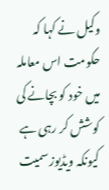وکیل نے کہا کہ حکومت اس معاملہ میں خود کو بچانے کی کوشش کر رہی ہے کیونکہ ویڈیوز سمیت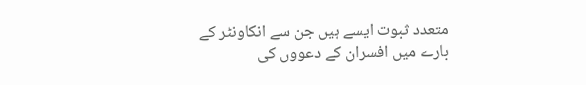متعدد ثبوت ایسے ہیں جن سے انکاونٹر کے بارے میں افسران کے دعووں کی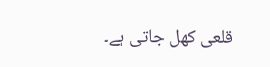قلعی کھل جاتی ہے۔